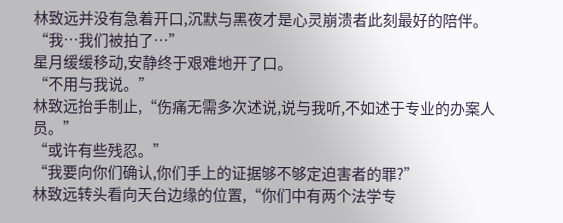林致远并没有急着开口,沉默与黑夜才是心灵崩溃者此刻最好的陪伴。
“我…我们被拍了…”
星月缓缓移动,安静终于艰难地开了口。
“不用与我说。”
林致远抬手制止,“伤痛无需多次述说,说与我听,不如述于专业的办案人员。”
“或许有些残忍。”
“我要向你们确认,你们手上的证据够不够定迫害者的罪?”
林致远转头看向天台边缘的位置,“你们中有两个法学专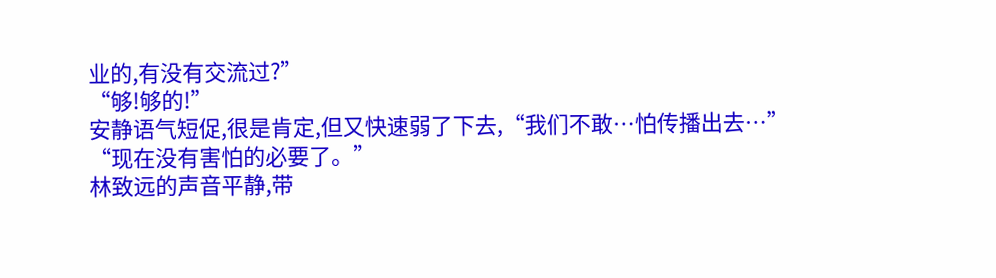业的,有没有交流过?”
“够!够的!”
安静语气短促,很是肯定,但又快速弱了下去,“我们不敢…怕传播出去…”
“现在没有害怕的必要了。”
林致远的声音平静,带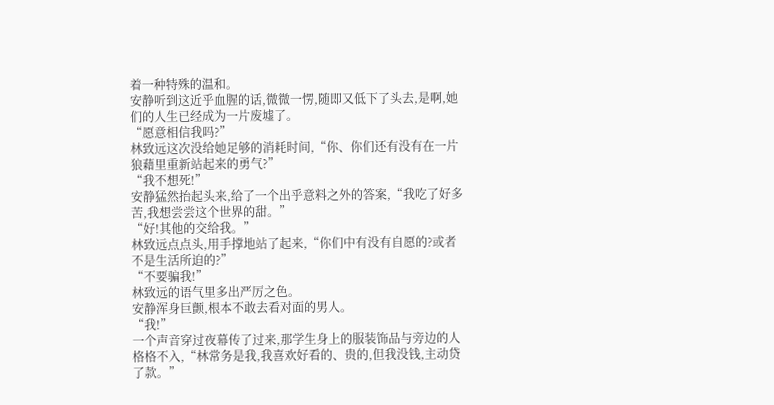着一种特殊的温和。
安静听到这近乎血腥的话,微微一愣,随即又低下了头去,是啊,她们的人生已经成为一片废墟了。
“愿意相信我吗?”
林致远这次没给她足够的消耗时间,“你、你们还有没有在一片狼藉里重新站起来的勇气?”
“我不想死!”
安静猛然抬起头来,给了一个出乎意料之外的答案,“我吃了好多苦,我想尝尝这个世界的甜。”
“好!其他的交给我。”
林致远点点头,用手撑地站了起来,“你们中有没有自愿的?或者不是生活所迫的?”
“不要骗我!”
林致远的语气里多出严厉之色。
安静浑身巨颤,根本不敢去看对面的男人。
“我!”
一个声音穿过夜幕传了过来,那学生身上的服装饰品与旁边的人格格不入,“林常务是我,我喜欢好看的、贵的,但我没钱,主动贷了款。”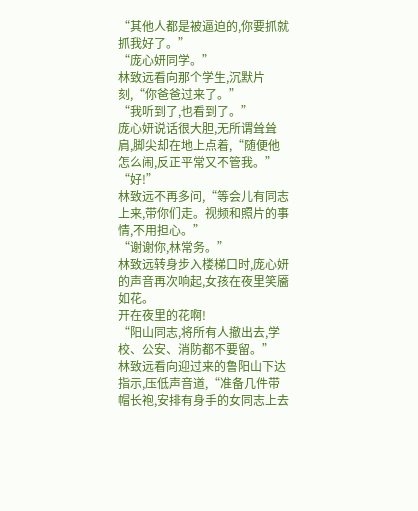“其他人都是被逼迫的,你要抓就抓我好了。”
“庞心妍同学。”
林致远看向那个学生,沉默片刻,“你爸爸过来了。”
“我听到了,也看到了。”
庞心妍说话很大胆,无所谓耸耸肩,脚尖却在地上点着,“随便他怎么闹,反正平常又不管我。”
“好!”
林致远不再多问,“等会儿有同志上来,带你们走。视频和照片的事情,不用担心。”
“谢谢你,林常务。”
林致远转身步入楼梯口时,庞心妍的声音再次响起,女孩在夜里笑靥如花。
开在夜里的花啊!
“阳山同志,将所有人撤出去,学校、公安、消防都不要留。”
林致远看向迎过来的鲁阳山下达指示,压低声音道,“准备几件带帽长袍,安排有身手的女同志上去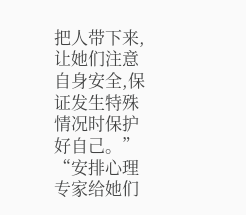把人带下来,让她们注意自身安全,保证发生特殊情况时保护好自己。”
“安排心理专家给她们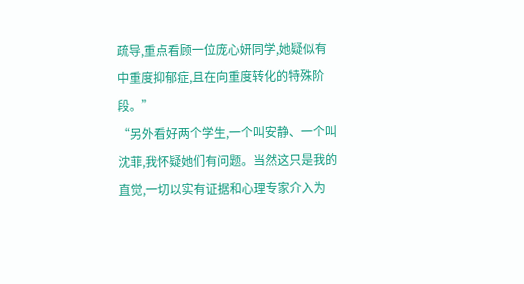疏导,重点看顾一位庞心妍同学,她疑似有中重度抑郁症,且在向重度转化的特殊阶段。”
“另外看好两个学生,一个叫安静、一个叫沈菲,我怀疑她们有问题。当然这只是我的直觉,一切以实有证据和心理专家介入为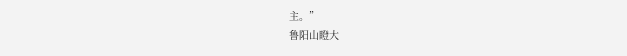主。”
鲁阳山瞪大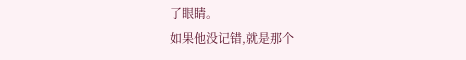了眼睛。
如果他没记错,就是那个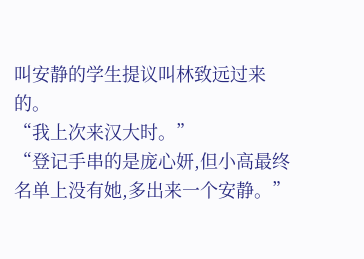叫安静的学生提议叫林致远过来的。
“我上次来汉大时。”
“登记手串的是庞心妍,但小高最终名单上没有她,多出来一个安静。”